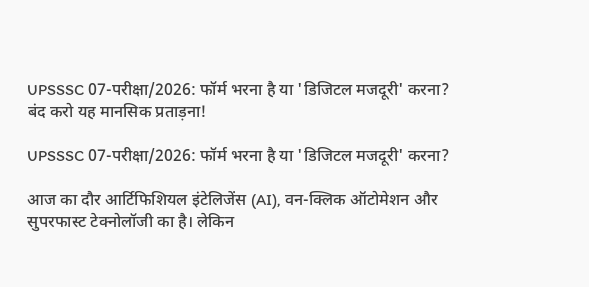UPSSSC 07-परीक्षा/2026: फॉर्म भरना है या 'डिजिटल मजदूरी' करना? बंद करो यह मानसिक प्रताड़ना!

UPSSSC 07-परीक्षा/2026: फॉर्म भरना है या 'डिजिटल मजदूरी' करना?

आज का दौर आर्टिफिशियल इंटेलिजेंस (AI), वन-क्लिक ऑटोमेशन और सुपरफास्ट टेक्नोलॉजी का है। लेकिन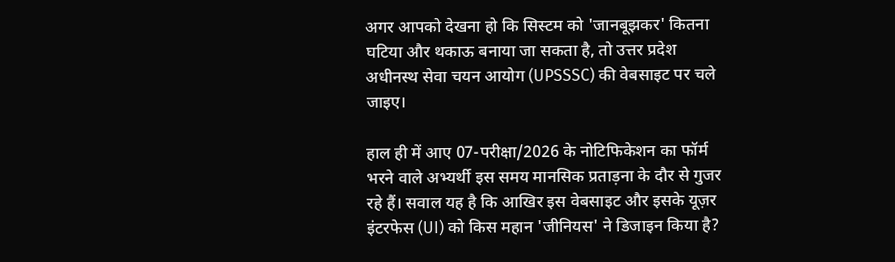अगर आपको देखना हो कि सिस्टम को 'जानबूझकर' कितना घटिया और थकाऊ बनाया जा सकता है, तो उत्तर प्रदेश अधीनस्थ सेवा चयन आयोग (UPSSSC) की वेबसाइट पर चले जाइए।

हाल ही में आए 07-परीक्षा/2026 के नोटिफिकेशन का फॉर्म भरने वाले अभ्यर्थी इस समय मानसिक प्रताड़ना के दौर से गुजर रहे हैं। सवाल यह है कि आखिर इस वेबसाइट और इसके यूज़र इंटरफेस (UI) को किस महान 'जीनियस' ने डिजाइन किया है?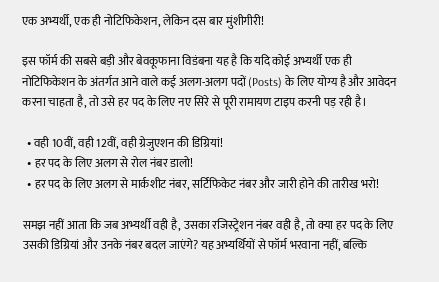एक अभ्यर्थी, एक ही नोटिफिकेशन, लेकिन दस बार मुंशीगीरी!

इस फॉर्म की सबसे बड़ी और बेवकूफाना विडंबना यह है कि यदि कोई अभ्यर्थी एक ही नोटिफिकेशन के अंतर्गत आने वाले कई अलग-अलग पदों (Posts) के लिए योग्य है और आवेदन करना चाहता है, तो उसे हर पद के लिए नए सिरे से पूरी रामायण टाइप करनी पड़ रही है।

  • वही 10वीं, वही 12वीं, वही ग्रेजुएशन की डिग्रियां!
  • हर पद के लिए अलग से रोल नंबर डालो!
  • हर पद के लिए अलग से मार्कशीट नंबर, सर्टिफिकेट नंबर और जारी होने की तारीख भरो!

समझ नहीं आता कि जब अभ्यर्थी वही है, उसका रजिस्ट्रेशन नंबर वही है, तो क्या हर पद के लिए उसकी डिग्रियां और उनके नंबर बदल जाएंगे? यह अभ्यर्थियों से फॉर्म भरवाना नहीं, बल्कि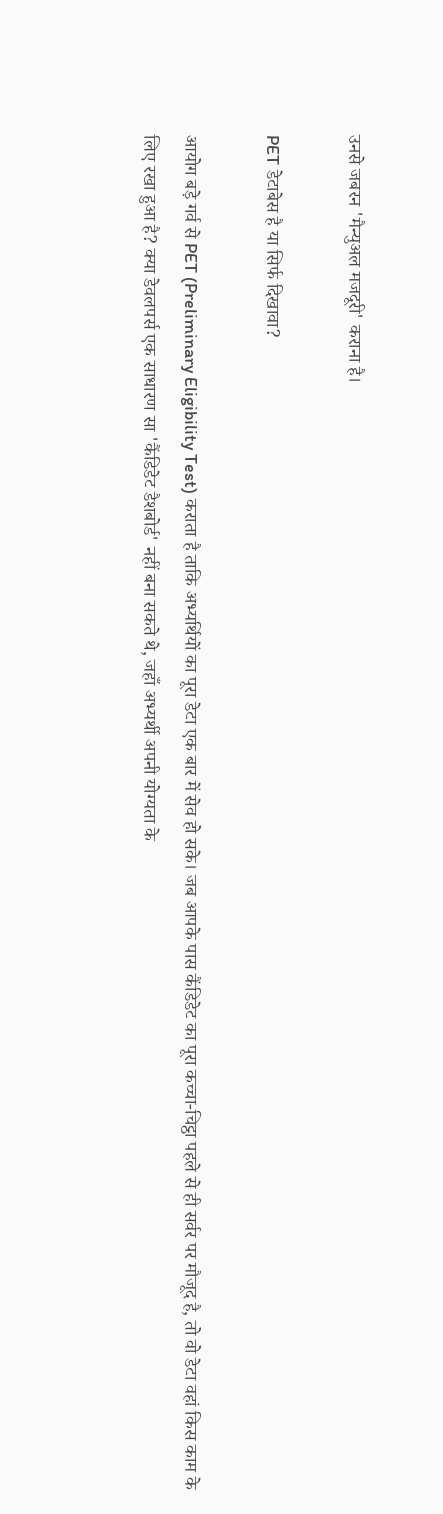उनसे जबरन 'मैन्युअल मजदूरी' कराना है।

PET डेटाबेस है या सिर्फ दिखावा?

आयोग बड़े गर्व से PET (Preliminary Eligibility Test) कराता है ताकि अभ्यर्थियों का पूरा डेटा एक बार में सेव हो सके। जब आपके पास कैंडिडेट का पूरा कच्चा-चिट्ठा पहले से ही सर्वर पर मौजूद है, तो वो डेटा वहां किस काम के लिए रखा हुआ है? क्या डेवलपर्स एक साधारण सा 'कैंडिडेट डैशबोर्ड' नहीं बना सकते थे, जहाँ अभ्यर्थी अपनी योग्यता के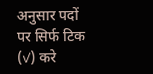अनुसार पदों पर सिर्फ टिक (✓) करे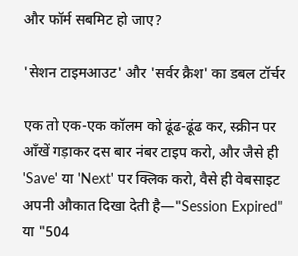और फॉर्म सबमिट हो जाए?

'सेशन टाइमआउट' और 'सर्वर क्रैश' का डबल टॉर्चर

एक तो एक-एक कॉलम को ढूंढ-ढूंढ कर, स्क्रीन पर आँखें गड़ाकर दस बार नंबर टाइप करो, और जैसे ही 'Save' या 'Next' पर क्लिक करो, वैसे ही वेबसाइट अपनी औकात दिखा देती है—"Session Expired" या "504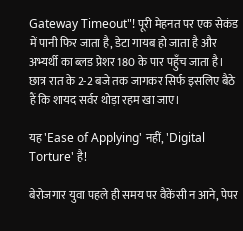Gateway Timeout"! पूरी मेहनत पर एक सेकंड में पानी फिर जाता है, डेटा गायब हो जाता है और अभ्यर्थी का ब्लड प्रेशर 180 के पार पहुँच जाता है। छात्र रात के 2-2 बजे तक जागकर सिर्फ इसलिए बैठे हैं कि शायद सर्वर थोड़ा रहम खा जाए।

यह 'Ease of Applying' नहीं, 'Digital Torture' है!

बेरोजगार युवा पहले ही समय पर वैकेंसी न आने, पेपर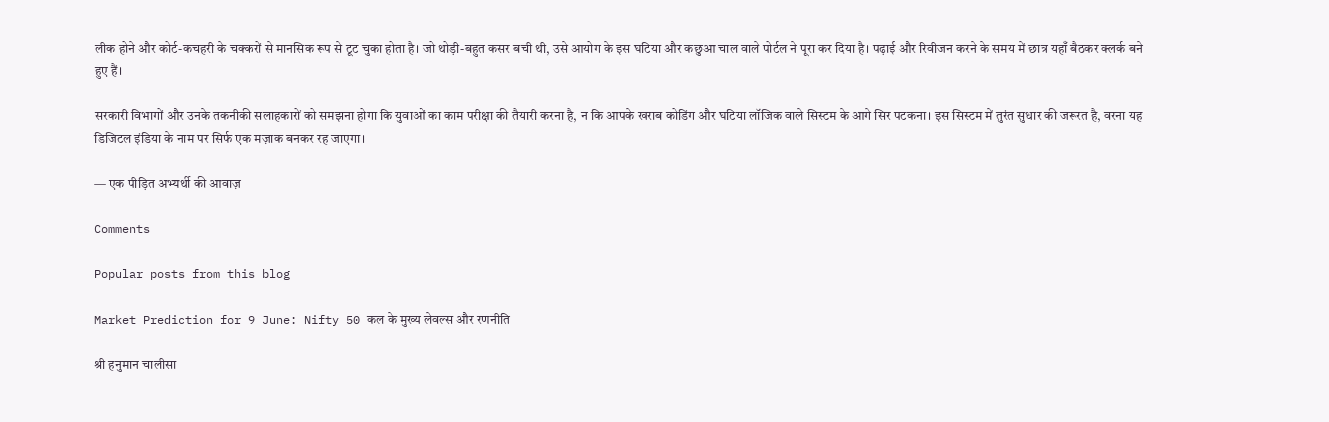लीक होने और कोर्ट-कचहरी के चक्करों से मानसिक रूप से टूट चुका होता है। जो थोड़ी-बहुत कसर बची थी, उसे आयोग के इस घटिया और कछुआ चाल वाले पोर्टल ने पूरा कर दिया है। पढ़ाई और रिवीजन करने के समय में छात्र यहाँ बैठकर क्लर्क बने हुए हैं।

सरकारी विभागों और उनके तकनीकी सलाहकारों को समझना होगा कि युवाओं का काम परीक्षा की तैयारी करना है, न कि आपके खराब कोडिंग और घटिया लॉजिक वाले सिस्टम के आगे सिर पटकना। इस सिस्टम में तुरंत सुधार की जरूरत है, वरना यह डिजिटल इंडिया के नाम पर सिर्फ एक मज़ाक बनकर रह जाएगा।

— एक पीड़ित अभ्यर्थी की आवाज़

Comments

Popular posts from this blog

Market Prediction for 9 June: Nifty 50 कल के मुख्य लेवल्स और रणनीति

श्री हनुमान चालीसा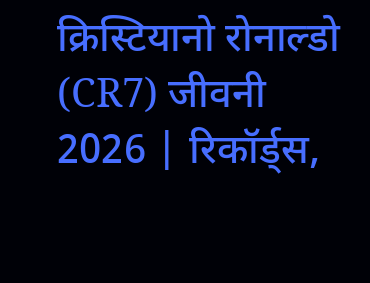क्रिस्टियानो रोनाल्डो (CR7) जीवनी 2026 | रिकॉर्ड्स,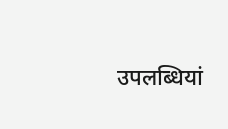उपलब्धियां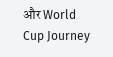और World Cup Journey